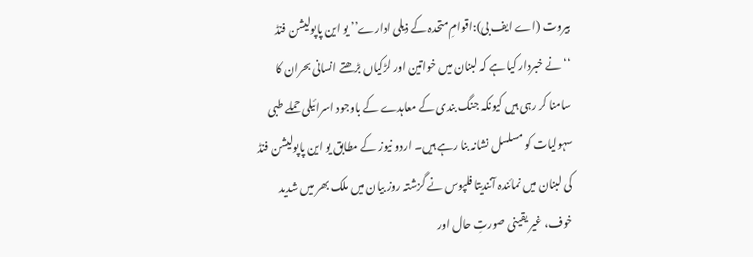بیروت (اے ایف بی):اقوامِ متحدہ کے ذیلی ادارے’’ یو این پاپولیشن فنڈ ‘‘نے خبردار کیا ہے کہ لبنان میں خواتین اور لڑکیاں بڑھتے انسانی بحران کا سامنا کر رہی ہیں کیونکہ جنگ بندی کے معاہدے کے باوجود اسرائیلی حملے طبی سہولیات کو مسلسل نشانہ بنا رہے ہیں۔ اردو نیوز کے مطابق یو این پاپولیشن فنڈ کی لبنان میں نمائندہ آنندیتا فلپوس نے گزشتہ روز بیان میں ملک بھر میں شدید خوف، غیر یقینی صورتِ حال اور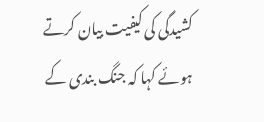کشیدگی کی کیفیت بیان کرتے ہوئے کہا کہ جنگ بندی کے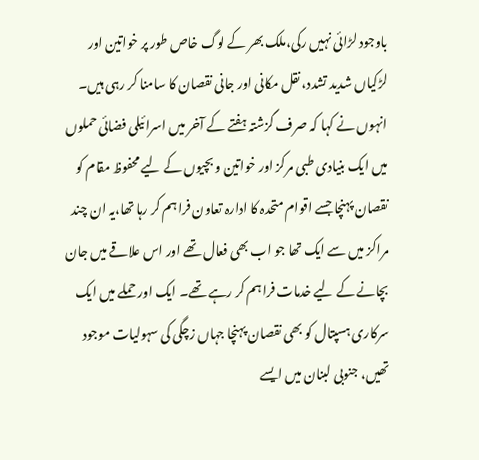باوجود لڑائی نہیں رکی،ملک بھر کے لوگ خاص طور پر خواتین اور لڑکیاں شدید تشدد، نقل مکانی اور جانی نقصان کا سامنا کر رہی ہیں۔ انہوں نے کہا کہ صرف گزشتہ ہفتے کے آخر میں اسرائیلی فضائی حملوں میں ایک بنیادی طبی مرکز اور خواتین و بچیوں کے لیے محفوظ مقام کو نقصان پہنچا جسے اقوام متحدہ کا ادارہ تعاون فراہم کر رہا تھا،یہ ان چند مراکز میں سے ایک تھا جو اب بھی فعال تھے اور اس علاقے میں جان بچانے کے لیے خدمات فراہم کر رہے تھے۔ ایک اور حملے میں ایک سرکاری ہسپتال کو بھی نقصان پہنچا جہاں زچگی کی سہولیات موجود تھیں، جنوبی لبنان میں ایسے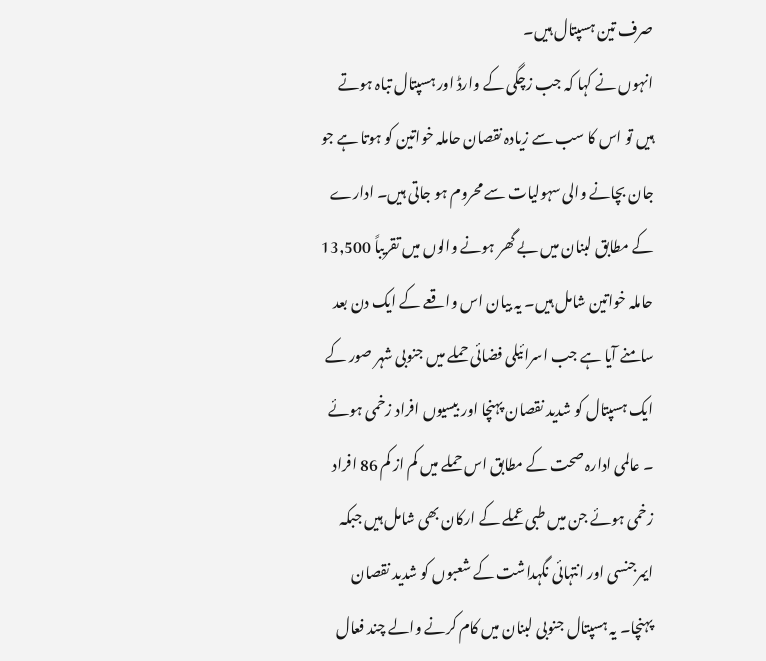صرف تین ہسپتال ہیں۔
انہوں نے کہا کہ جب زچگی کے وارڈ اور ہسپتال تباہ ہوتے ہیں تو اس کا سب سے زیادہ نقصان حاملہ خواتین کو ہوتا ہے جو جان بچانے والی سہولیات سے محروم ہو جاتی ہیں۔ ادارے کے مطابق لبنان میں بے گھر ہونے والوں میں تقریباً 13,500 حاملہ خواتین شامل ہیں۔ یہ بیان اس واقعے کے ایک دن بعد سامنے آیا ہے جب اسرائیلی فضائی حملے میں جنوبی شہر صور کے ایک ہسپتال کو شدید نقصان پہنچا اور بیسیوں افراد زخمی ہوئے ۔ عالمی ادارہ صحت کے مطابق اس حملے میں کم از کم 86 افراد زخمی ہوئے جن میں طبی عملے کے ارکان بھی شامل ہیں جبکہ ایمرجنسی اور انتہائی نگہداشت کے شعبوں کو شدید نقصان پہنچا۔ یہ ہسپتال جنوبی لبنان میں کام کرنے والے چند فعال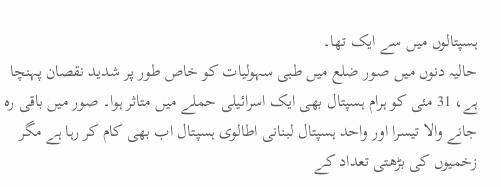ہسپتالوں میں سے ایک تھا۔
حالیہ دنوں میں صور ضلع میں طبی سہولیات کو خاص طور پر شدید نقصان پہنچا ہے، 31 مئی کو ہرام ہسپتال بھی ایک اسرائیلی حملے میں متاثر ہوا۔ صور میں باقی رہ جانے والا تیسرا اور واحد ہسپتال لبنانی اطالوی ہسپتال اب بھی کام کر رہا ہے مگر زخمیوں کی بڑھتی تعداد کے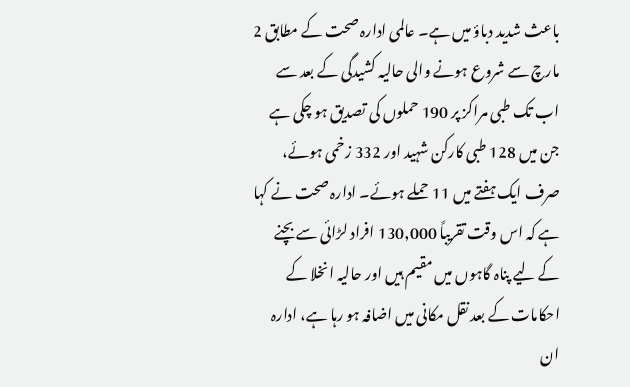باعث شدید دباؤ میں ہے۔ عالمی ادارہ صحت کے مطابق 2 مارچ سے شروع ہونے والی حالیہ کشیدگی کے بعد سے اب تک طبی مراکز پر 190 حملوں کی تصدیق ہو چکی ہے جن میں 128 طبی کارکن شہید اور 332 زخمی ہوئے، صرف ایک ہفتے میں 11 حملے ہوئے۔ ادارہ صحت نے کہا ہے کہ اس وقت تقریباً 130,000 افراد لڑائی سے بچنے کے لیے پناہ گاہوں میں مقیم ہیں اور حالیہ انخلا کے احکامات کے بعد نقل مکانی میں اضافہ ہو رہا ہے، ادارہ ان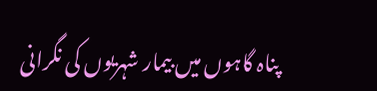پناہ گاہوں میں بیمار شہریوں کی نگرانی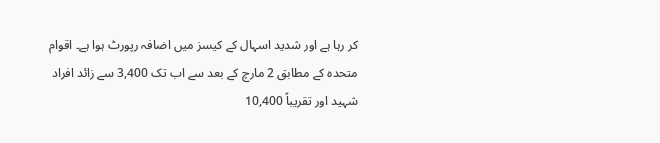کر رہا ہے اور شدید اسہال کے کیسز میں اضافہ رپورٹ ہوا ہے۔ اقوام متحدہ کے مطابق 2 مارچ کے بعد سے اب تک 3,400 سے زائد افراد شہید اور تقریباً 10,400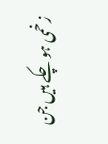زخمی ہو چکے ہیں جن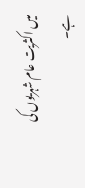میں اکثریت عام شہریوں کی ہے۔